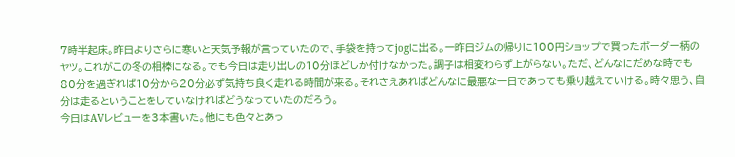7時半起床。昨日よりさらに寒いと天気予報が言っていたので、手袋を持ってjogに出る。一昨日ジムの帰りに100円ショップで買ったボーダー柄のヤツ。これがこの冬の相棒になる。でも今日は走り出しの10分ほどしか付けなかった。調子は相変わらず上がらない。ただ、どんなにだめな時でも80分を過ぎれば10分から20分必ず気持ち良く走れる時間が来る。それさえあればどんなに最悪な一日であっても乗り越えていける。時々思う、自分は走るということをしていなければどうなっていたのだろう。
今日はAVレビューを3本書いた。他にも色々とあっ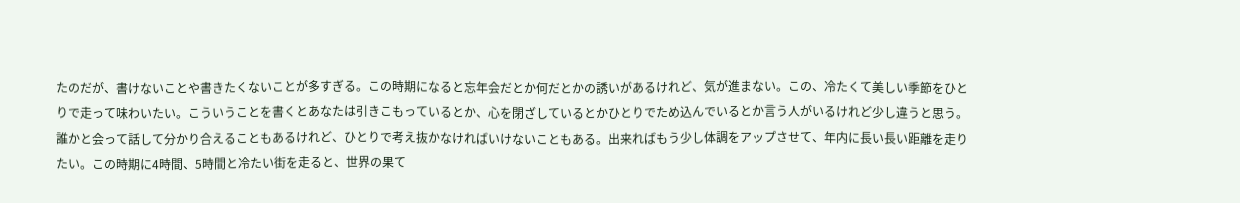たのだが、書けないことや書きたくないことが多すぎる。この時期になると忘年会だとか何だとかの誘いがあるけれど、気が進まない。この、冷たくて美しい季節をひとりで走って味わいたい。こういうことを書くとあなたは引きこもっているとか、心を閉ざしているとかひとりでため込んでいるとか言う人がいるけれど少し違うと思う。
誰かと会って話して分かり合えることもあるけれど、ひとりで考え抜かなければいけないこともある。出来ればもう少し体調をアップさせて、年内に長い長い距離を走りたい。この時期に4時間、5時間と冷たい街を走ると、世界の果て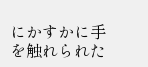にかすかに手を触れられた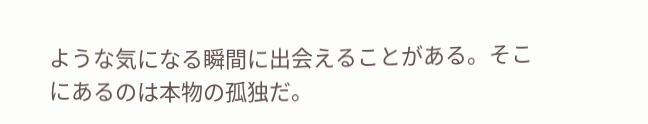ような気になる瞬間に出会えることがある。そこにあるのは本物の孤独だ。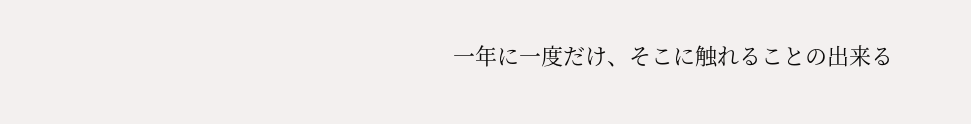一年に一度だけ、そこに触れることの出来る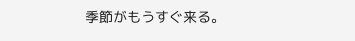季節がもうすぐ来る。